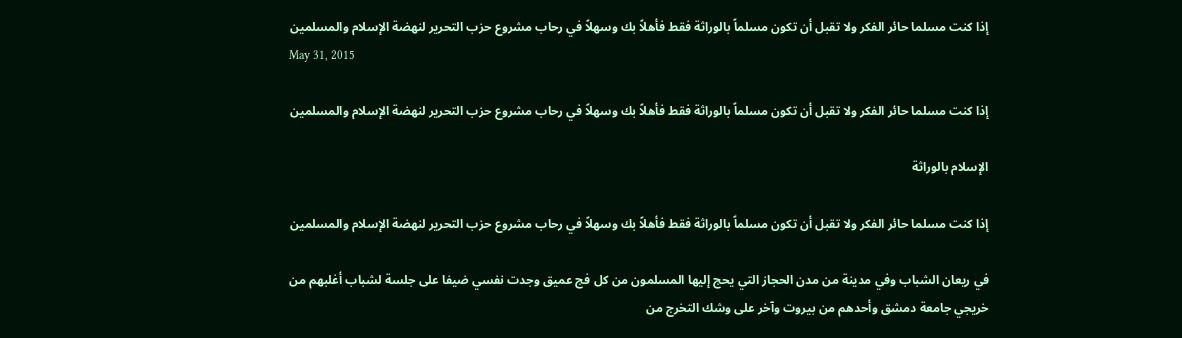إذا كنت مسلما حائر الفكر ولا تقبل أن تكون مسلماً بالوراثة فقط فأهلاً بك وسهلاً في رحاب مشروع حزب التحرير لنهضة الإسلام والمسلمين
May 31, 2015

إذا كنت مسلما حائر الفكر ولا تقبل أن تكون مسلماً بالوراثة فقط فأهلاً بك وسهلاً في رحاب مشروع حزب التحرير لنهضة الإسلام والمسلمين

الإسلام بالوراثة

إذا كنت مسلما حائر الفكر ولا تقبل أن تكون مسلماً بالوراثة فقط فأهلاً بك وسهلاً في رحاب مشروع حزب التحرير لنهضة الإسلام والمسلمين

في ريعان الشباب وفي مدينة من مدن الحجاز التي يحج إليها المسلمون من كل فج عميق وجدت نفسي ضيفا على جلسة لشباب أغلبهم من خريجي جامعة دمشق وأحدهم من بيروت وآخر على وشك التخرج من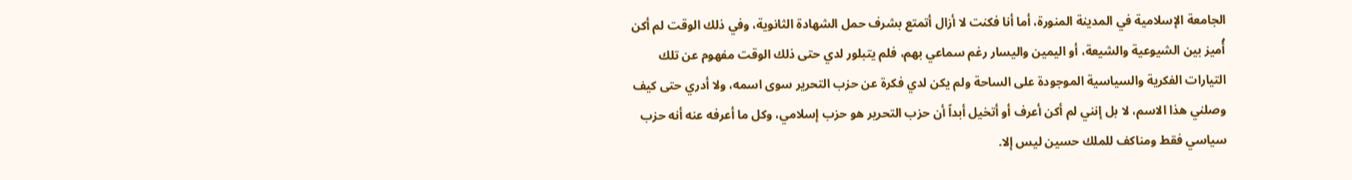الجامعة الإسلامية في المدينة المنورة، أما أنا فكنت لا أزال أتمتع بشرف حمل الشهادة الثانوية، وفي ذلك الوقت لم أكن أُميز بين الشيوعية والشيعة، أو اليمين واليسار رغم سماعي بهم، فلم يتبلور لدي حتى ذلك الوقت مفهوم عن تلك التيارات الفكرية والسياسية الموجودة على الساحة ولم يكن لدي فكرة عن حزب التحرير سوى اسمه، ولا أدري حتى كيف وصلني هذا الاسم، لا بل إنني لم أكن أعرف أو أتخيل أبداً أن حزب التحرير هو حزب إسلامي، وكل ما أعرفه عنه أنه حزب سياسي فقط ومناكف للملك حسين ليس إلا.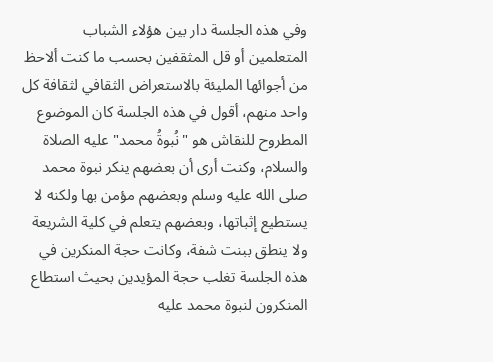وفي هذه الجلسة دار بين هؤلاء الشباب المتعلمين أو قل المثقفين بحسب ما كنت ألاحظ من أجوائها المليئة بالاستعراض الثقافي لثقافة كل واحد منهم، أقول في هذه الجلسة كان الموضوع المطروح للنقاش هو "نُبوةُ محمد" عليه الصلاة والسلام، وكنت أرى أن بعضهم ينكر نبوة محمد صلى الله عليه وسلم وبعضهم مؤمن بها ولكنه لا يستطيع إثباتها، وبعضهم يتعلم في كلية الشريعة ولا ينطق ببنت شفة، وكانت حجة المنكرين في هذه الجلسة تغلب حجة المؤيدين بحيث استطاع المنكرون لنبوة محمد عليه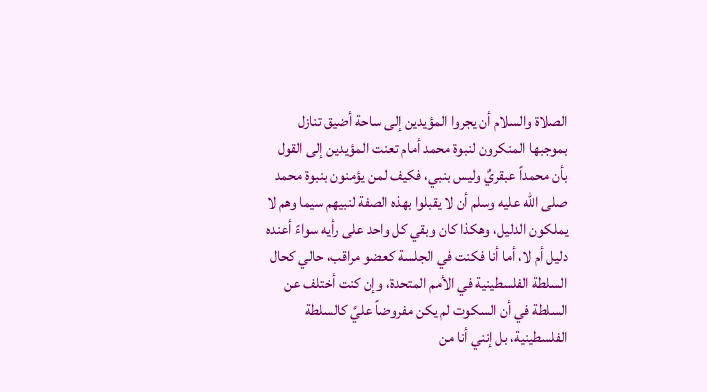الصلاة والسلام أن يجروا المؤيدين إلى ساحة أضيق تنازل بموجبها المنكرون لنبوة محمد أمام تعنت المؤيدين إلى القول بأن محمداً عبقريٌ وليس بنبي، فكيف لمن يؤمنون بنبوة محمد صلى الله عليه وسلم أن لا يقبلوا بهذه الصفة لنبيهم سيما وهم لا يملكون الدليل، وهكذا كان وبقي كل واحد على رأيه سواءً أعنده دليل أم لا، أما أنا فكنت في الجلسة كعضو مراقب، حالي كحال السلطة الفلسطينية في الأمم المتحدة، وإن كنت أختلف عن السلطة في أن السكوت لم يكن مفروضاً عليَّ كالسلطة الفلسطينية، بل إنني أنا من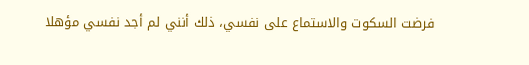فرضت السكوت والاستماع على نفسي، ذلك أنني لم أجد نفسي مؤهلا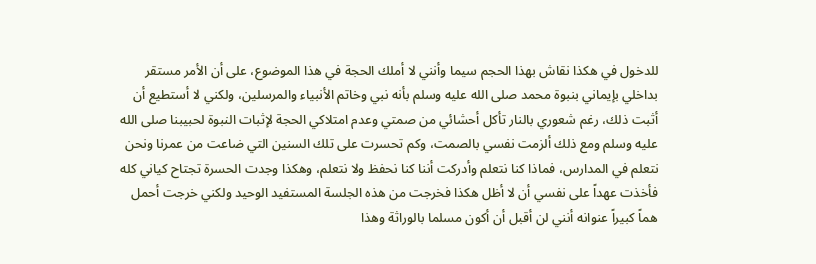للدخول في هكذا نقاش بهذا الحجم سيما وأنني لا أملك الحجة في هذا الموضوع، على أن الأمر مستقر بداخلي بإيماني بنبوة محمد صلى الله عليه وسلم بأنه نبي وخاتم الأنبياء والمرسلين، ولكني لا أستطيع أن أثبت ذلك، رغم شعوري بالنار تأكل أحشائي من صمتي وعدم امتلاكي الحجة لإثبات النبوة لحبيبنا صلى الله عليه وسلم ومع ذلك ألزمت نفسي بالصمت، وكم تحسرت على تلك السنين التي ضاعت من عمرنا ونحن نتعلم في المدارس، فماذا كنا نتعلم وأدركت أننا كنا نحفظ ولا نتعلم، وهكذا وجدت الحسرة تجتاح كياني كله فأخذت عهداً على نفسي أن لا أظل هكذا فخرجت من هذه الجلسة المستفيد الوحيد ولكني خرجت أحمل هماً كبيراً عنوانه أنني لن أقبل أن أكون مسلما بالوراثة وهذا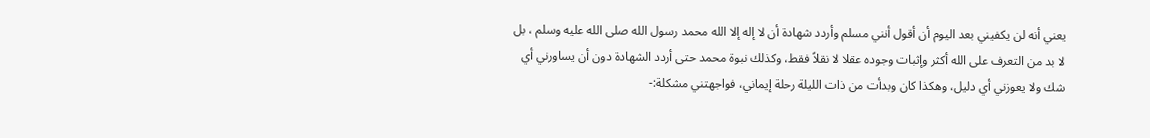يعني أنه لن يكفيني بعد اليوم أن أقول أنني مسلم وأردد شهادة أن لا إله إلا الله محمد رسول الله صلى الله عليه وسلم ، بل لا بد من التعرف على الله أكثر وإثبات وجوده عقلا لا نقلاً فقط، وكذلك نبوة محمد حتى أردد الشهادة دون أن يساورني أي شك ولا يعوزني أي دليل، وهكذا كان وبدأت من ذات الليلة رحلة إيماني، فواجهتني مشكلة:-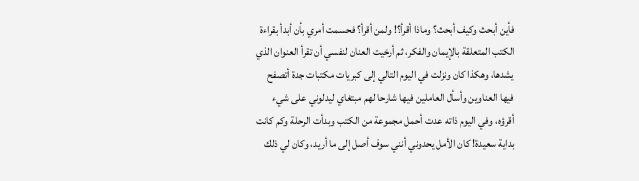فأين أبحث وكيف أبحث؟ وماذا أقرأ؟! ولمن أقرأ؟ فحسمت أمري بأن أبدأ بقراءة الكتب المتعلقة بالإيمان والفكر، ثم أرخيت العنان لنفسي أن تقرأ العنوان الذي يشدها، وهكذا كان ونزلت في اليوم التالي إلى كبريات مكتبات جدة أتصفح فيها العناوين وأسأل العاملين فيها شارحا لهم مبتغاي ليدلوني على شيء أقرؤه، وفي اليوم ذاته عدت أحمل مجموعة من الكتب وبدأت الرحلة وكم كانت بداية سعيدة! كان الأمل يحدوني أنني سوف أصل إلى ما أريد، وكان لي ذلك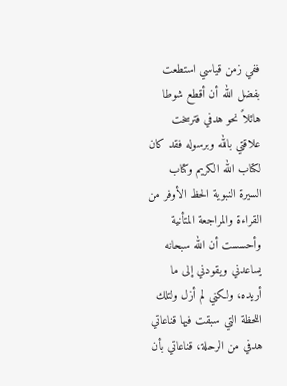ففي زمن قياسي استطعت بفضل الله أن أقطع شوطا هائلاً نحو هدفي فترسخت علاقتي بالله وبرسوله فقد كان لكتاب الله الكريم وكتاب السيرة النبوية الحظ الأوفر من القراءة والمراجعة المتأنية وأحسست أن الله سبحانه يساعدني ويقودني إلى ما أريده، ولكني لم أزل ولتلك اللحظة التي سبقت فيها قناعاتي هدفي من الرحلة، قناعاتي بأن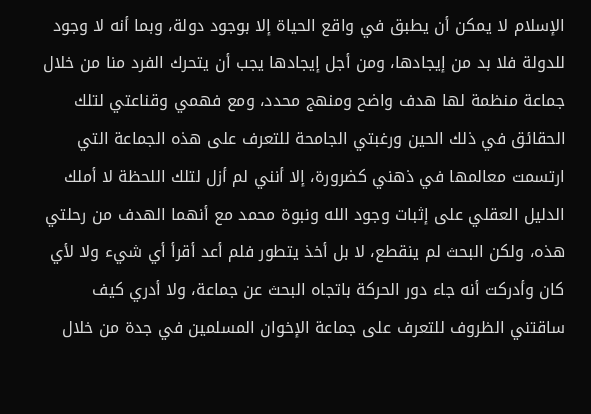الإسلام لا يمكن أن يطبق في واقع الحياة إلا بوجود دولة، وبما أنه لا وجود للدولة فلا بد من إيجادها، ومن أجل إيجادها يجب أن يتحرك الفرد منا من خلال جماعة منظمة لها هدف واضح ومنهج محدد، ومع فهمي وقناعتي لتلك الحقائق في ذلك الحين ورغبتي الجامحة للتعرف على هذه الجماعة التي ارتسمت معالمها في ذهني كضرورة، إلا أنني لم أزل لتلك اللحظة لا أملك الدليل العقلي على إثبات وجود الله ونبوة محمد مع أنهما الهدف من رحلتي هذه، ولكن البحث لم ينقطع، لا بل أخذ يتطور فلم أعد أقرأ أي شيء ولا لأي كان وأدركت أنه جاء دور الحركة باتجاه البحث عن جماعة، ولا أدري كيف ساقتني الظروف للتعرف على جماعة الإخوان المسلمين في جدة من خلال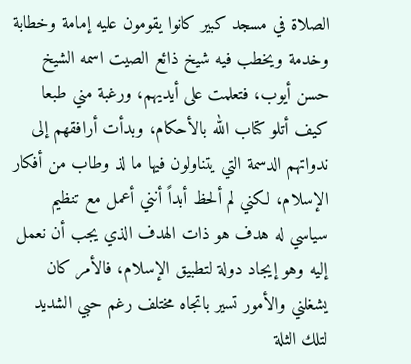الصلاة في مسجد كبير كانوا يقومون عليه إمامة وخطابة وخدمة ويخطب فيه شيخ ذائع الصيت اسمه الشيخ حسن أيوب، فتعلمت على أيديهم، ورغبة مني طبعا كيف أتلو كتاب الله بالأحكام، وبدأت أرافقهم إلى ندواتهم الدسمة التي يتناولون فيها ما لذ وطاب من أفكار الإسلام، لكني لم ألحظ أبداً أنني أعمل مع تنظيم سياسي له هدف هو ذات الهدف الذي يجب أن نعمل إليه وهو إيجاد دولة لتطبيق الإسلام، فالأمر كان يشغلني والأمور تسير باتجاه مختلف رغم حبي الشديد لتلك الثلة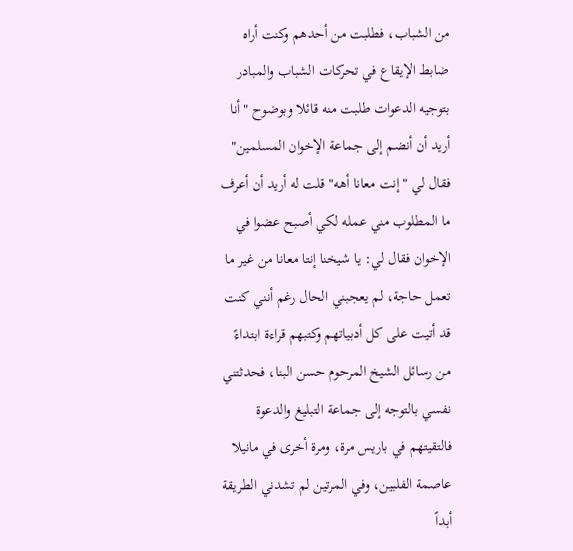من الشباب، فطلبت من أحدهم وكنت أراه ضابط الإيقاع في تحركات الشباب والمبادر بتوجيه الدعوات طلبت منه قائلا وبوضوح "أنا أريد أن أنضم إلى جماعة الإخوان المسلمين" فقال لي "إنت معانا أهه" قلت له أريد أن أعرف ما المطلوب مني عمله لكي أصبح عضوا في الإخوان فقال لي: يا شيخنا إنتا معانا من غير ما تعمل حاجة، لم يعجبني الحال رغم أنني كنت قد أتيت على كل أدبياتهم وكتبهم قراءة ابتداءً من رسائل الشيخ المرحوم حسن البنا، فحدثتني نفسي بالتوجه إلى جماعة التبليغ والدعوة فالتقيتهم في باريس مرة، ومرة أخرى في مانيلا عاصمة الفلبين، وفي المرتين لم تشدني الطريقة أبداً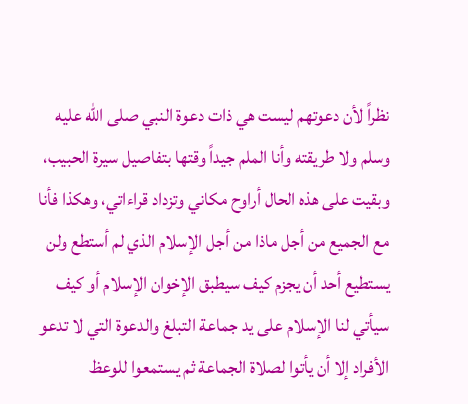نظراً لأن دعوتهم ليست هي ذات دعوة النبي صلى الله عليه وسلم ولا طريقته وأنا الملم جيداً وقتها بتفاصيل سيرة الحبيب، وبقيت على هذه الحال أراوح مكاني وتزداد قراءاتي، وهكذا فأنا مع الجميع من أجل ماذا من أجل الإسلام الذي لم أستطع ولن يستطيع أحد أن يجزم كيف سيطبق الإخوان الإسلام أو كيف سيأتي لنا الإسلام على يد جماعة التبلغ والدعوة التي لا تدعو الأفراد إلا أن يأتوا لصلاة الجماعة ثم يستمعوا للوعظ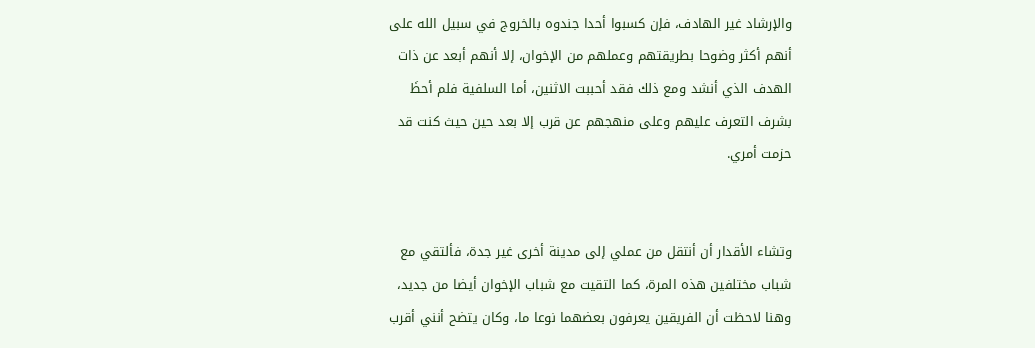والإرشاد غير الهادف، فإن كسبوا أحدا جندوه بالخروج في سبيل الله على أنهم أكثر وضوحا بطريقتهم وعملهم من الإخوان، إلا أنهم أبعد عن ذات الهدف الذي أنشد ومع ذلك فقد أحببت الاثنين، أما السلفية فلم أحظَ بشرف التعرف عليهم وعلى منهجهم عن قرب إلا بعد حين حيث كنت قد حزمت أمري.


وتشاء الأقدار أن أنتقل من عملي إلى مدينة أخرى غير جدة، فألتقي مع شباب مختلفين هذه المرة، كما التقيت مع شباب الإخوان أيضا من جديد، وهنا لاحظت أن الفريقين يعرفون بعضهما نوعا ما، وكان يتضح أنني أقرب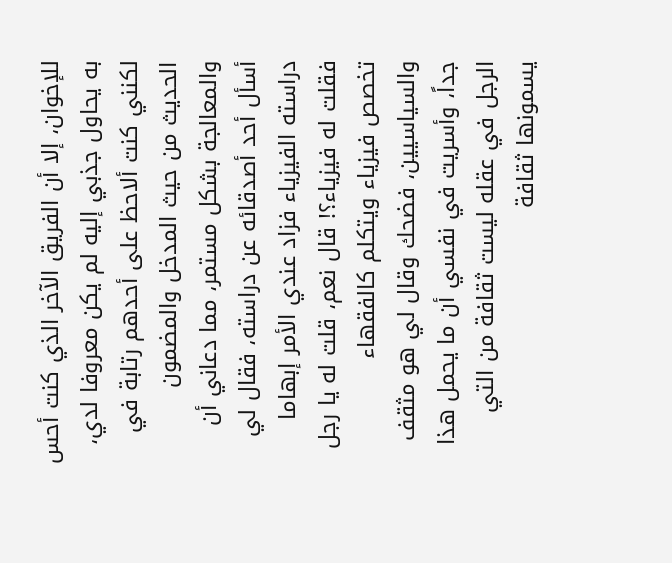للإخوان، إلا أن الفريق الآخر الذي كنت أحس به يحاول جذبي إليه لم يكن معروفا لدي، لكنني كنت ألاحظ على أحدهم رتابة في الحديث من حيث المدخل والمضمون والمعالجة بشكل مستمر، مما دعاني أن أسأل أحد أصدقائه عن دراسته، فقال لي دراسته الفيزياء فزاد عندي الأمر إبهاما فقلت له فيزياء؟! قال نعم، قلت له يا رجل تخصص فيزياء ويتكلم كالفقهاء والسياسيين، فضحك وقال لي هو مثقف جداً، وأسريت في نفسي أن ما يحمل هذا الرجل في عقله ليست ثقافة من التي يسمونها ثقافة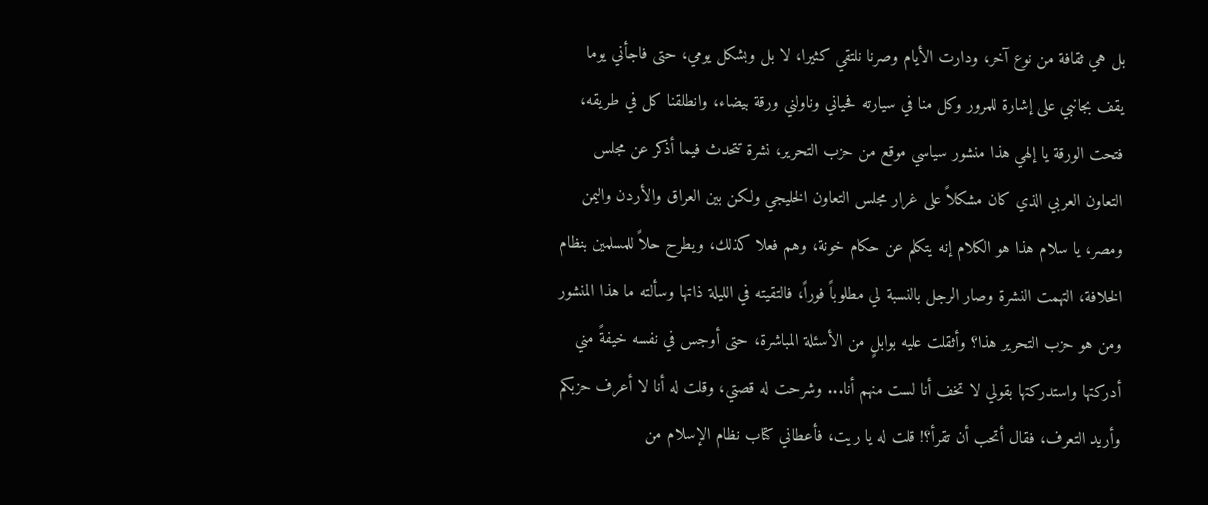بل هي ثقافة من نوع آخر، ودارت الأيام وصرنا نلتقي كثيرا، لا بل وبشكل يومي، حتى فاجأني يوما يقف بجانبي على إشارة للمرور وكل منا في سيارته فحياني وناولني ورقة بيضاء، وانطلقنا كل في طريقه، فتحت الورقة يا إلهي هذا منشور سياسي موقع من حزب التحرير، نشرة تتحدث فيما أذكر عن مجلس التعاون العربي الذي كان مشكلاً على غرار مجلس التعاون الخليجي ولكن بين العراق والأردن واليمن ومصر، يا سلام هذا هو الكلام إنه يتكلم عن حكام خونة، وهم فعلا كذلك، ويطرح حلاً للمسلمين بنظام الخلافة، التهمت النشرة وصار الرجل بالنسبة لي مطلوباً فوراً، فالتقيته في الليلة ذاتها وسألته ما هذا المنشور ومن هو حزب التحرير هذا؟ وأثقلت عليه بوابلٍ من الأسئلة المباشرة، حتى أوجس في نفسه خيفةً مني أدركتها واستدركتها بقولي لا تخف أنا لست منهم أنا... وشرحت له قصتي، وقلت له أنا لا أعرف حزبكم وأريد التعرف، فقال أتحب أن تقرأ؟! قلت له يا ريت، فأعطاني كتاب نظام الإسلام من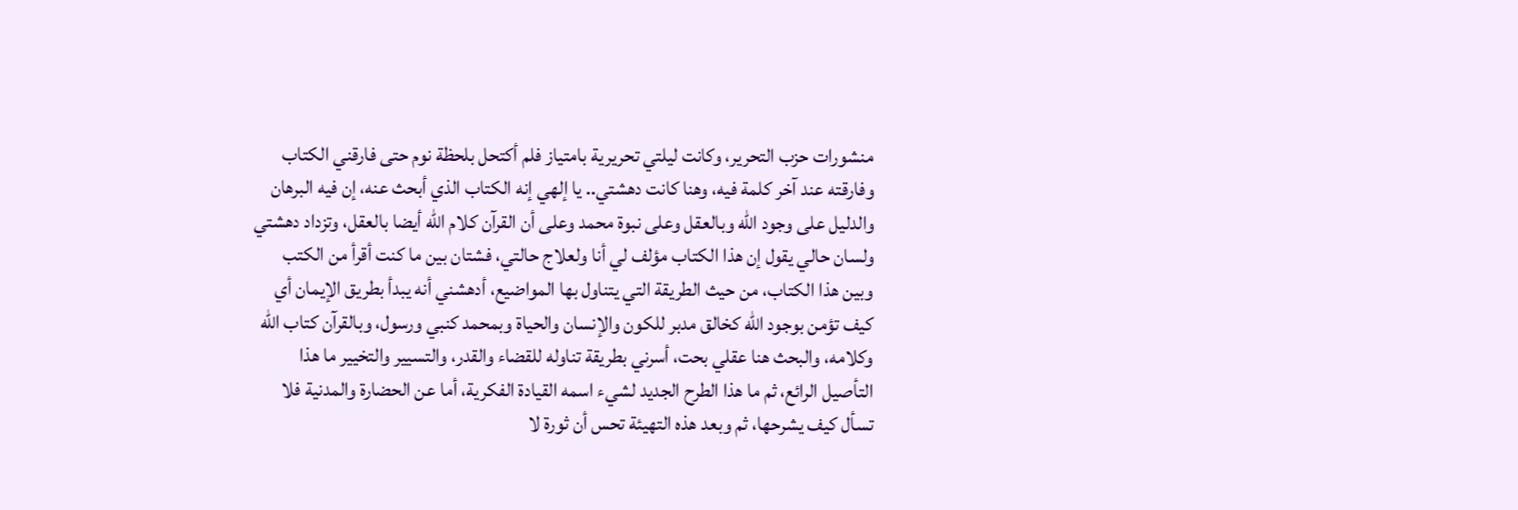منشورات حزب التحرير، وكانت ليلتي تحريرية بامتياز فلم أكتحل بلحظة نوم حتى فارقني الكتاب وفارقته عند آخر كلمة فيه، وهنا كانت دهشتي.. يا إلهي إنه الكتاب الذي أبحث عنه، إن فيه البرهان والدليل على وجود الله وبالعقل وعلى نبوة محمد وعلى أن القرآن كلام الله أيضا بالعقل، وتزداد دهشتي ولسان حالي يقول إن هذا الكتاب مؤلف لي أنا ولعلاج حالتي، فشتان بين ما كنت أقرأ من الكتب وبين هذا الكتاب، من حيث الطريقة التي يتناول بها المواضيع، أدهشني أنه يبدأ بطريق الإيمان أي كيف تؤمن بوجود الله كخالق مدبر للكون والإنسان والحياة وبمحمد كنبي ورسول، وبالقرآن كتاب الله وكلامه، والبحث هنا عقلي بحت، أسرني بطريقة تناوله للقضاء والقدر، والتسيير والتخيير ما هذا التأصيل الرائع، ثم ما هذا الطرح الجديد لشيء اسمه القيادة الفكرية، أما عن الحضارة والمدنية فلا تسأل كيف يشرحها، ثم وبعد هذه التهيئة تحس أن ثورة لا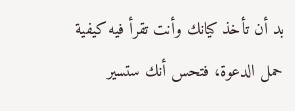بد أن تأخذ كيانك وأنت تقرأ فيه كيفية حمل الدعوة، فتحس أنك ستسير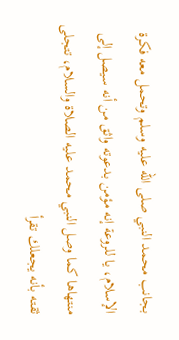بجانب محمد النبي صلى الله عليه وسلم وتحمل معه فكرة الإسلام، يا للروعة إنه مؤمن بدعوته واثق من أنه سيصل إلى منتهاها كما وصل النبي محمد عليه الصلاة والسلام، تتجلى ثقته بأنه يجعلك تقرأ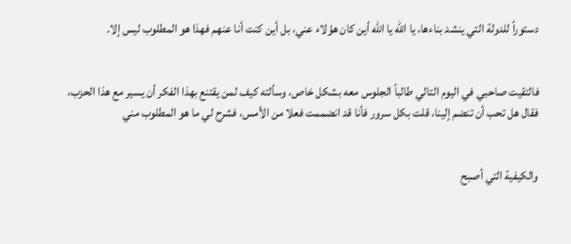دستوراً للدولة التي ينشد بناءها، يا الله يا الله أين كان هؤلاء عني، بل أين كنت أنا عنهم فهذا هو المطلوب ليس إلا.


فالتقيت صاحبي في اليوم التالي طالباً الجلوس معه بشكل خاص، وسألته كيف لمن يقتنع بهذا الفكر أن يسير مع هذا الحزب، فقال هل تحب أن تنضم إلينا، قلت بكل سرور فأنا قد انضممت فعلا من الأمس، فشرح لي ما هو المطلوب مني


والكيفية التي أصبح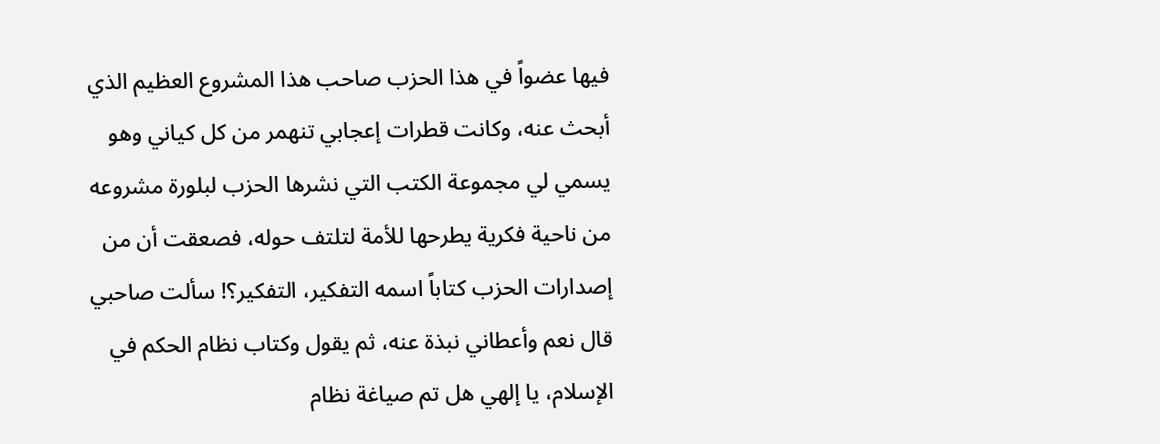فيها عضواً في هذا الحزب صاحب هذا المشروع العظيم الذي أبحث عنه، وكانت قطرات إعجابي تنهمر من كل كياني وهو يسمي لي مجموعة الكتب التي نشرها الحزب لبلورة مشروعه من ناحية فكرية يطرحها للأمة لتلتف حوله، فصعقت أن من إصدارات الحزب كتاباً اسمه التفكير، التفكير؟! سألت صاحبي قال نعم وأعطاني نبذة عنه، ثم يقول وكتاب نظام الحكم في الإسلام، يا إلهي هل تم صياغة نظام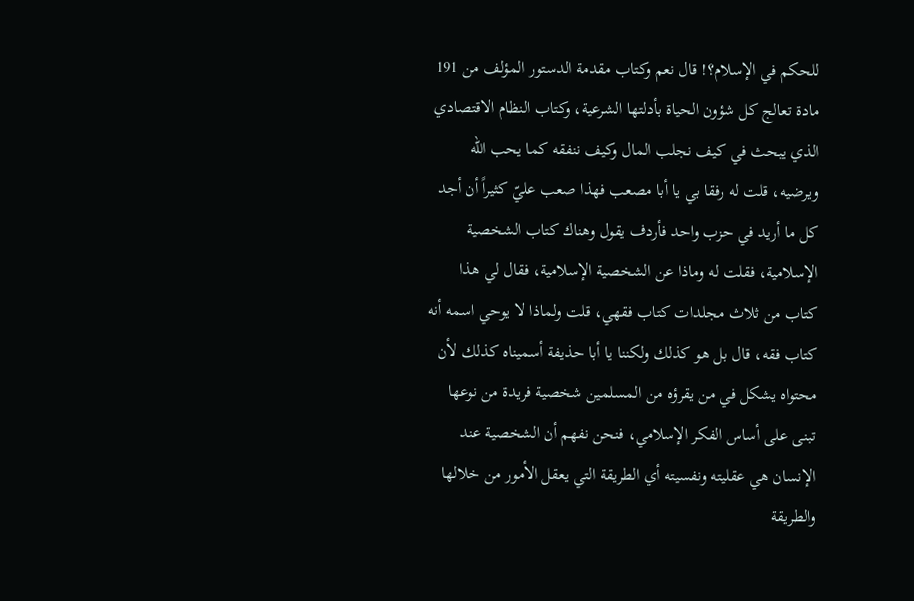للحكم في الإسلام؟! قال نعم وكتاب مقدمة الدستور المؤلف من 191 مادة تعالج كل شؤون الحياة بأدلتها الشرعية، وكتاب النظام الاقتصادي الذي يبحث في كيف نجلب المال وكيف ننفقه كما يحب الله ويرضيه، قلت له رفقا بي يا أبا مصعب فهذا صعب عليّ كثيراً أن أجد كل ما أريد في حزب واحد فأردف يقول وهناك كتاب الشخصية الإسلامية، فقلت له وماذا عن الشخصية الإسلامية، فقال لي هذا كتاب من ثلاث مجلدات كتاب فقهي، قلت ولماذا لا يوحي اسمه أنه كتاب فقه، قال بل هو كذلك ولكننا يا أبا حذيفة أسميناه كذلك لأن محتواه يشكل في من يقرؤه من المسلمين شخصية فريدة من نوعها تبنى على أساس الفكر الإسلامي، فنحن نفهم أن الشخصية عند الإنسان هي عقليته ونفسيته أي الطريقة التي يعقل الأمور من خلالها والطريقة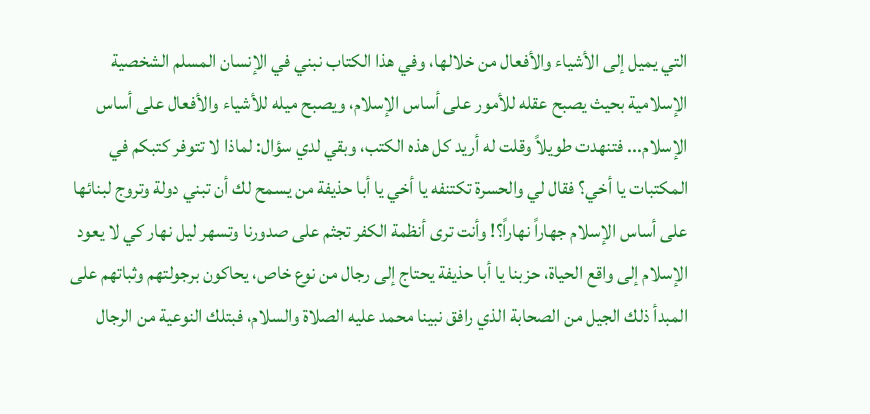التي يميل إلى الأشياء والأفعال من خلالها، وفي هذا الكتاب نبني في الإنسان المسلم الشخصية الإسلامية بحيث يصبح عقله للأمور على أساس الإسلام، ويصبح ميله للأشياء والأفعال على أساس الإسلام... فتنهدت طويلاً وقلت له أريد كل هذه الكتب، وبقي لدي سؤال: لماذا لا تتوفر كتبكم في المكتبات يا أخي؟ فقال لي والحسرة تكتنفه يا أخي يا أبا حذيفة من يسمح لك أن تبني دولة وتروج لبنائها على أساس الإسلام جهاراً نهاراً؟! وأنت ترى أنظمة الكفر تجثم على صدورنا وتسهر ليل نهار كي لا يعود الإسلام إلى واقع الحياة، حزبنا يا أبا حذيفة يحتاج إلى رجال من نوع خاص، يحاكون برجولتهم وثباتهم على المبدأ ذلك الجيل من الصحابة الذي رافق نبينا محمد عليه الصلاة والسلام، فبتلك النوعية من الرجال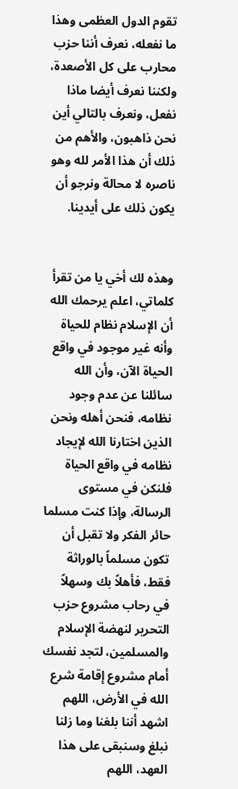تقوم الدول العظمى وهذا ما نفعله، نعرف أننا حزب محارب على كل الأصعدة، ولكننا نعرف أيضا ماذا نفعل، ونعرف بالتالي أين نحن ذاهبون، والأهم من ذلك أن هذا الأمر لله وهو ناصره لا محالة ونرجو أن يكون ذلك على أيدينا.


وهذه لك أخي يا من تقرأ كلماتي، اعلم يرحمك الله أن الإسلام نظام للحياة وأنه غير موجود في واقع الحياة الآن، وأن الله سائلنا عن عدم وجود نظامه، فنحن أهله ونحن الذين اختارنا الله لإيجاد نظامه في واقع الحياة فلنكن في مستوى الرسالة، وإذا كنت مسلما حائر الفكر ولا تقبل أن تكون مسلماً بالوراثة فقط، فأهلاً بك وسهلاً في رحاب مشروع حزب التحرير لنهضة الإسلام والمسلمين، لتجد نفسك أمام مشروع إقامة شرع الله في الأرض، اللهم اشهد أننا بلغنا وما زلنا نبلغ وسنبقى على هذا العهد، اللهم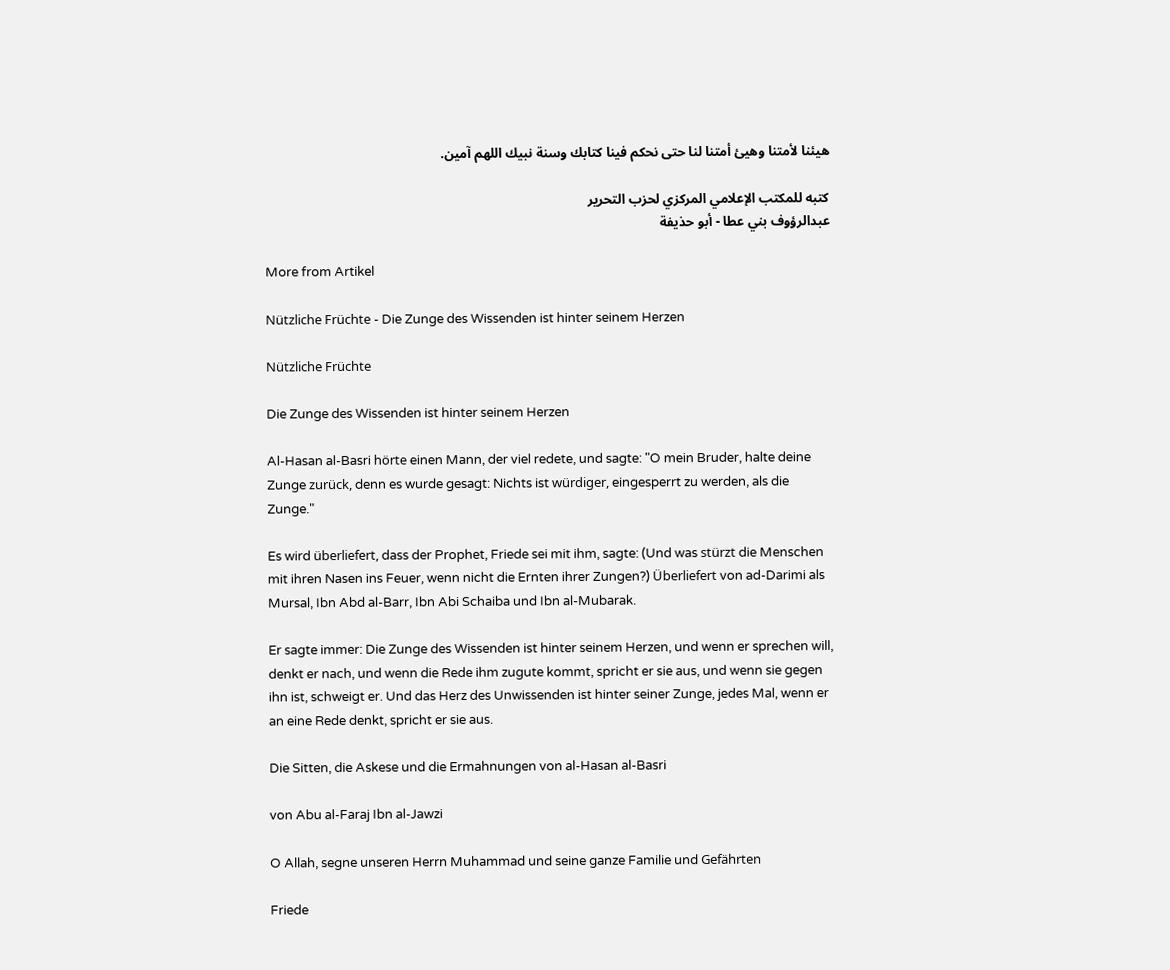هيئنا لأمتنا وهيئ أمتنا لنا حتى نحكم فينا كتابك وسنة نبيك اللهم آمين.

كتبه للمكتب الإعلامي المركزي لحزب التحرير
عبدالرؤوف بني عطا - أبو حذيفة

More from Artikel

Nützliche Früchte - Die Zunge des Wissenden ist hinter seinem Herzen

Nützliche Früchte

Die Zunge des Wissenden ist hinter seinem Herzen

Al-Hasan al-Basri hörte einen Mann, der viel redete, und sagte: "O mein Bruder, halte deine Zunge zurück, denn es wurde gesagt: Nichts ist würdiger, eingesperrt zu werden, als die Zunge."

Es wird überliefert, dass der Prophet, Friede sei mit ihm, sagte: (Und was stürzt die Menschen mit ihren Nasen ins Feuer, wenn nicht die Ernten ihrer Zungen?) Überliefert von ad-Darimi als Mursal, Ibn Abd al-Barr, Ibn Abi Schaiba und Ibn al-Mubarak.

Er sagte immer: Die Zunge des Wissenden ist hinter seinem Herzen, und wenn er sprechen will, denkt er nach, und wenn die Rede ihm zugute kommt, spricht er sie aus, und wenn sie gegen ihn ist, schweigt er. Und das Herz des Unwissenden ist hinter seiner Zunge, jedes Mal, wenn er an eine Rede denkt, spricht er sie aus.

Die Sitten, die Askese und die Ermahnungen von al-Hasan al-Basri

von Abu al-Faraj Ibn al-Jawzi

O Allah, segne unseren Herrn Muhammad und seine ganze Familie und Gefährten

Friede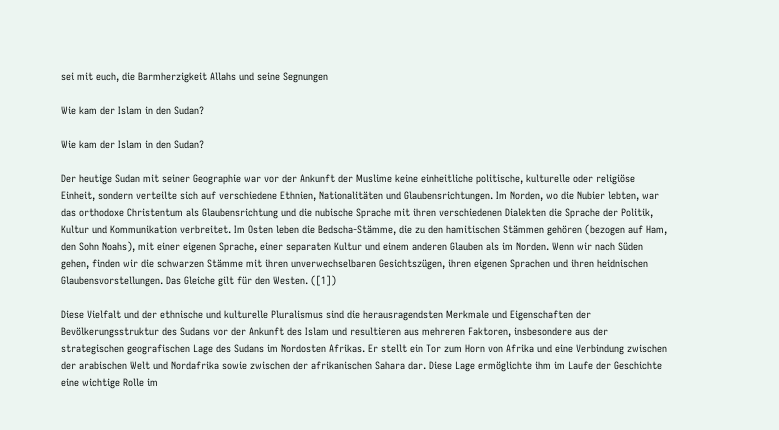sei mit euch, die Barmherzigkeit Allahs und seine Segnungen

Wie kam der Islam in den Sudan?

Wie kam der Islam in den Sudan?

Der heutige Sudan mit seiner Geographie war vor der Ankunft der Muslime keine einheitliche politische, kulturelle oder religiöse Einheit, sondern verteilte sich auf verschiedene Ethnien, Nationalitäten und Glaubensrichtungen. Im Norden, wo die Nubier lebten, war das orthodoxe Christentum als Glaubensrichtung und die nubische Sprache mit ihren verschiedenen Dialekten die Sprache der Politik, Kultur und Kommunikation verbreitet. Im Osten leben die Bedscha-Stämme, die zu den hamitischen Stämmen gehören (bezogen auf Ham, den Sohn Noahs), mit einer eigenen Sprache, einer separaten Kultur und einem anderen Glauben als im Norden. Wenn wir nach Süden gehen, finden wir die schwarzen Stämme mit ihren unverwechselbaren Gesichtszügen, ihren eigenen Sprachen und ihren heidnischen Glaubensvorstellungen. Das Gleiche gilt für den Westen. ([1])

Diese Vielfalt und der ethnische und kulturelle Pluralismus sind die herausragendsten Merkmale und Eigenschaften der Bevölkerungsstruktur des Sudans vor der Ankunft des Islam und resultieren aus mehreren Faktoren, insbesondere aus der strategischen geografischen Lage des Sudans im Nordosten Afrikas. Er stellt ein Tor zum Horn von Afrika und eine Verbindung zwischen der arabischen Welt und Nordafrika sowie zwischen der afrikanischen Sahara dar. Diese Lage ermöglichte ihm im Laufe der Geschichte eine wichtige Rolle im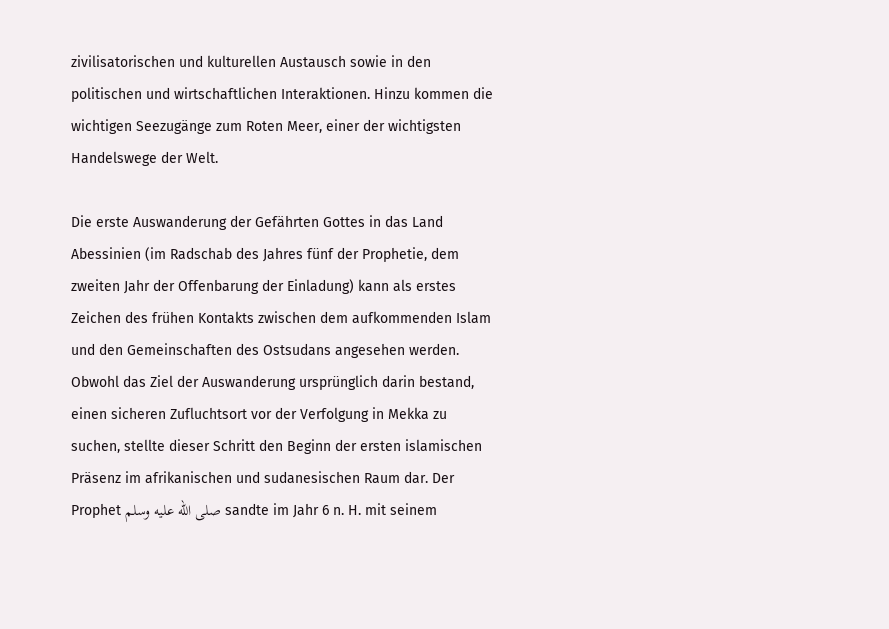zivilisatorischen und kulturellen Austausch sowie in den politischen und wirtschaftlichen Interaktionen. Hinzu kommen die wichtigen Seezugänge zum Roten Meer, einer der wichtigsten Handelswege der Welt.

Die erste Auswanderung der Gefährten Gottes in das Land Abessinien (im Radschab des Jahres fünf der Prophetie, dem zweiten Jahr der Offenbarung der Einladung) kann als erstes Zeichen des frühen Kontakts zwischen dem aufkommenden Islam und den Gemeinschaften des Ostsudans angesehen werden. Obwohl das Ziel der Auswanderung ursprünglich darin bestand, einen sicheren Zufluchtsort vor der Verfolgung in Mekka zu suchen, stellte dieser Schritt den Beginn der ersten islamischen Präsenz im afrikanischen und sudanesischen Raum dar. Der Prophet صلى الله عليه وسلم sandte im Jahr 6 n. H. mit seinem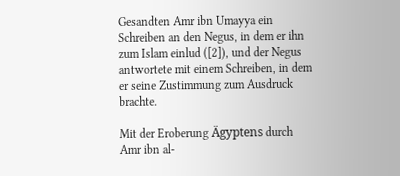Gesandten Amr ibn Umayya ein Schreiben an den Negus, in dem er ihn zum Islam einlud ([2]), und der Negus antwortete mit einem Schreiben, in dem er seine Zustimmung zum Ausdruck brachte.

Mit der Eroberung Ägyptens durch Amr ibn al-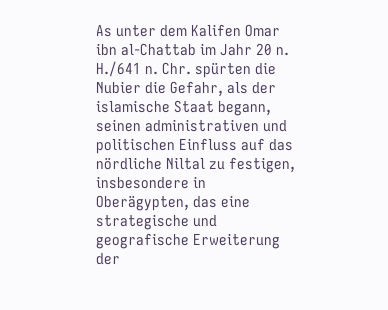As unter dem Kalifen Omar ibn al-Chattab im Jahr 20 n. H./641 n. Chr. spürten die Nubier die Gefahr, als der islamische Staat begann, seinen administrativen und politischen Einfluss auf das nördliche Niltal zu festigen, insbesondere in Oberägypten, das eine strategische und geografische Erweiterung der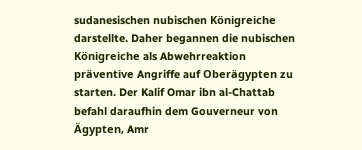sudanesischen nubischen Königreiche darstellte. Daher begannen die nubischen Königreiche als Abwehrreaktion präventive Angriffe auf Oberägypten zu starten. Der Kalif Omar ibn al-Chattab befahl daraufhin dem Gouverneur von Ägypten, Amr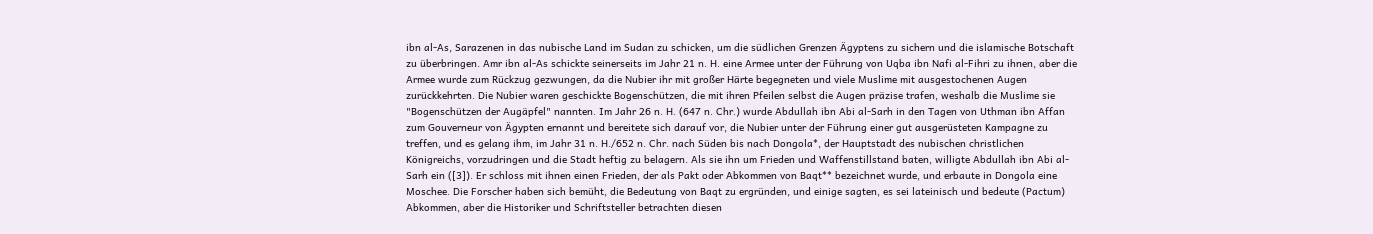ibn al-As, Sarazenen in das nubische Land im Sudan zu schicken, um die südlichen Grenzen Ägyptens zu sichern und die islamische Botschaft zu überbringen. Amr ibn al-As schickte seinerseits im Jahr 21 n. H. eine Armee unter der Führung von Uqba ibn Nafi al-Fihri zu ihnen, aber die Armee wurde zum Rückzug gezwungen, da die Nubier ihr mit großer Härte begegneten und viele Muslime mit ausgestochenen Augen zurückkehrten. Die Nubier waren geschickte Bogenschützen, die mit ihren Pfeilen selbst die Augen präzise trafen, weshalb die Muslime sie "Bogenschützen der Augäpfel" nannten. Im Jahr 26 n. H. (647 n. Chr.) wurde Abdullah ibn Abi al-Sarh in den Tagen von Uthman ibn Affan zum Gouverneur von Ägypten ernannt und bereitete sich darauf vor, die Nubier unter der Führung einer gut ausgerüsteten Kampagne zu treffen, und es gelang ihm, im Jahr 31 n. H./652 n. Chr. nach Süden bis nach Dongola*, der Hauptstadt des nubischen christlichen Königreichs, vorzudringen und die Stadt heftig zu belagern. Als sie ihn um Frieden und Waffenstillstand baten, willigte Abdullah ibn Abi al-Sarh ein ([3]). Er schloss mit ihnen einen Frieden, der als Pakt oder Abkommen von Baqt** bezeichnet wurde, und erbaute in Dongola eine Moschee. Die Forscher haben sich bemüht, die Bedeutung von Baqt zu ergründen, und einige sagten, es sei lateinisch und bedeute (Pactum) Abkommen, aber die Historiker und Schriftsteller betrachten diesen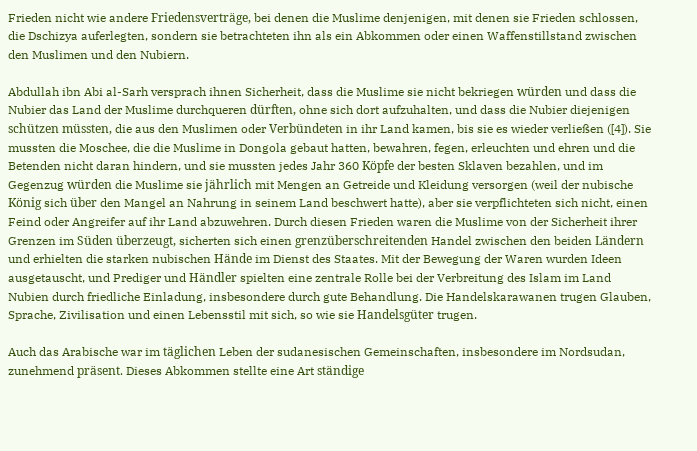Frieden nicht wie andere Friedensverträge, bei denen die Muslime denjenigen, mit denen sie Frieden schlossen, die Dschizya auferlegten, sondern sie betrachteten ihn als ein Abkommen oder einen Waffenstillstand zwischen den Muslimen und den Nubiern.

Abdullah ibn Abi al-Sarh versprach ihnen Sicherheit, dass die Muslime sie nicht bekriegen würden und dass die Nubier das Land der Muslime durchqueren dürften, ohne sich dort aufzuhalten, und dass die Nubier diejenigen schützen müssten, die aus den Muslimen oder Verbündeten in ihr Land kamen, bis sie es wieder verließen ([4]). Sie mussten die Moschee, die die Muslime in Dongola gebaut hatten, bewahren, fegen, erleuchten und ehren und die Betenden nicht daran hindern, und sie mussten jedes Jahr 360 Köpfe der besten Sklaven bezahlen, und im Gegenzug würden die Muslime sie jährlich mit Mengen an Getreide und Kleidung versorgen (weil der nubische König sich über den Mangel an Nahrung in seinem Land beschwert hatte), aber sie verpflichteten sich nicht, einen Feind oder Angreifer auf ihr Land abzuwehren. Durch diesen Frieden waren die Muslime von der Sicherheit ihrer Grenzen im Süden überzeugt, sicherten sich einen grenzüberschreitenden Handel zwischen den beiden Ländern und erhielten die starken nubischen Hände im Dienst des Staates. Mit der Bewegung der Waren wurden Ideen ausgetauscht, und Prediger und Händler spielten eine zentrale Rolle bei der Verbreitung des Islam im Land Nubien durch friedliche Einladung, insbesondere durch gute Behandlung. Die Handelskarawanen trugen Glauben, Sprache, Zivilisation und einen Lebensstil mit sich, so wie sie Handelsgüter trugen.

Auch das Arabische war im täglichen Leben der sudanesischen Gemeinschaften, insbesondere im Nordsudan, zunehmend präsent. Dieses Abkommen stellte eine Art ständige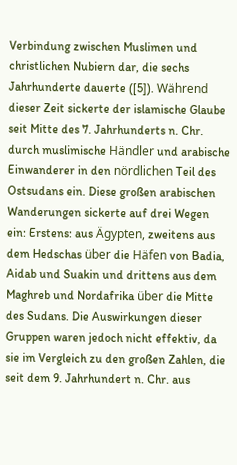Verbindung zwischen Muslimen und christlichen Nubiern dar, die sechs Jahrhunderte dauerte ([5]). Während dieser Zeit sickerte der islamische Glaube seit Mitte des 7. Jahrhunderts n. Chr. durch muslimische Händler und arabische Einwanderer in den nördlichen Teil des Ostsudans ein. Diese großen arabischen Wanderungen sickerte auf drei Wegen ein: Erstens: aus Ägypten, zweitens aus dem Hedschas über die Häfen von Badia, Aidab und Suakin und drittens aus dem Maghreb und Nordafrika über die Mitte des Sudans. Die Auswirkungen dieser Gruppen waren jedoch nicht effektiv, da sie im Vergleich zu den großen Zahlen, die seit dem 9. Jahrhundert n. Chr. aus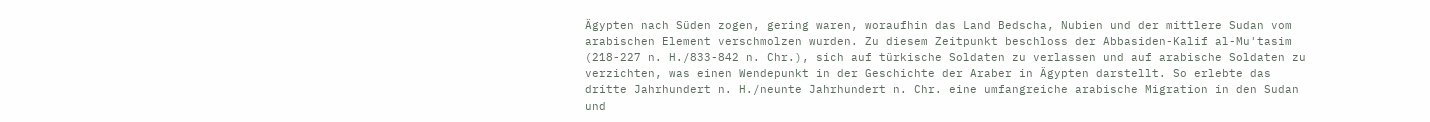Ägypten nach Süden zogen, gering waren, woraufhin das Land Bedscha, Nubien und der mittlere Sudan vom arabischen Element verschmolzen wurden. Zu diesem Zeitpunkt beschloss der Abbasiden-Kalif al-Mu'tasim (218-227 n. H./833-842 n. Chr.), sich auf türkische Soldaten zu verlassen und auf arabische Soldaten zu verzichten, was einen Wendepunkt in der Geschichte der Araber in Ägypten darstellt. So erlebte das dritte Jahrhundert n. H./neunte Jahrhundert n. Chr. eine umfangreiche arabische Migration in den Sudan und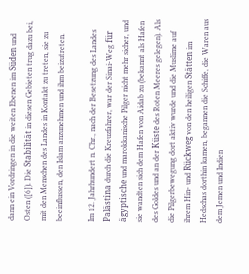dann ein Vordringen in die weiten Ebenen im Süden und Osten ([6]). Die Stabilität in diesen Gebieten trug dazu bei, mit den Menschen des Landes in Kontakt zu treten, sie zu beeinflussen, den Islam anzunehmen und ihm beizutreten.

Im 12. Jahrhundert n. Chr., nach der Besetzung des Landes Palästina durch die Kreuzfahrer, war der Sinai-Weg für ägyptische und marokkanische Pilger nicht mehr sicher, und sie wandten sich dem Hafen von Aidab zu (bekannt als Hafen des Goldes und an der Küste des Roten Meeres gelegen). Als die Pilgerbewegung dort aktiv wurde und die Muslime auf ihrem Hin- und Rückweg von den heiligen Stätten im Hedschas dorthin kamen, begannen die Schiffe, die Waren aus dem Jemen und Indien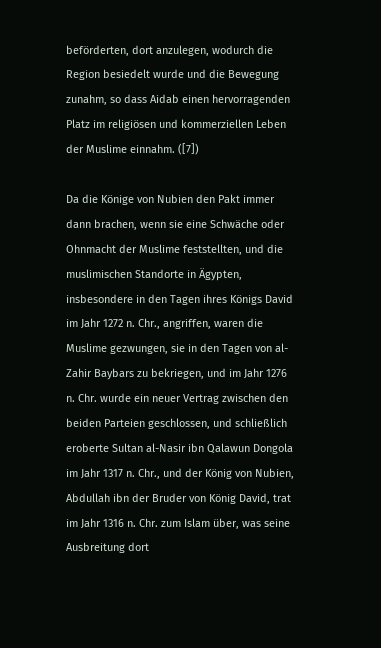beförderten, dort anzulegen, wodurch die Region besiedelt wurde und die Bewegung zunahm, so dass Aidab einen hervorragenden Platz im religiösen und kommerziellen Leben der Muslime einnahm. ([7])

Da die Könige von Nubien den Pakt immer dann brachen, wenn sie eine Schwäche oder Ohnmacht der Muslime feststellten, und die muslimischen Standorte in Ägypten, insbesondere in den Tagen ihres Königs David im Jahr 1272 n. Chr., angriffen, waren die Muslime gezwungen, sie in den Tagen von al-Zahir Baybars zu bekriegen, und im Jahr 1276 n. Chr. wurde ein neuer Vertrag zwischen den beiden Parteien geschlossen, und schließlich eroberte Sultan al-Nasir ibn Qalawun Dongola im Jahr 1317 n. Chr., und der König von Nubien, Abdullah ibn der Bruder von König David, trat im Jahr 1316 n. Chr. zum Islam über, was seine Ausbreitung dort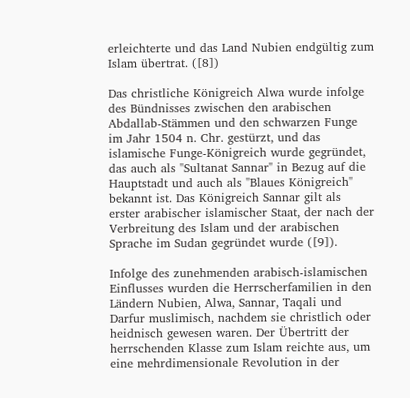erleichterte und das Land Nubien endgültig zum Islam übertrat. ([8])

Das christliche Königreich Alwa wurde infolge des Bündnisses zwischen den arabischen Abdallab-Stämmen und den schwarzen Funge im Jahr 1504 n. Chr. gestürzt, und das islamische Funge-Königreich wurde gegründet, das auch als "Sultanat Sannar" in Bezug auf die Hauptstadt und auch als "Blaues Königreich" bekannt ist. Das Königreich Sannar gilt als erster arabischer islamischer Staat, der nach der Verbreitung des Islam und der arabischen Sprache im Sudan gegründet wurde ([9]).

Infolge des zunehmenden arabisch-islamischen Einflusses wurden die Herrscherfamilien in den Ländern Nubien, Alwa, Sannar, Taqali und Darfur muslimisch, nachdem sie christlich oder heidnisch gewesen waren. Der Übertritt der herrschenden Klasse zum Islam reichte aus, um eine mehrdimensionale Revolution in der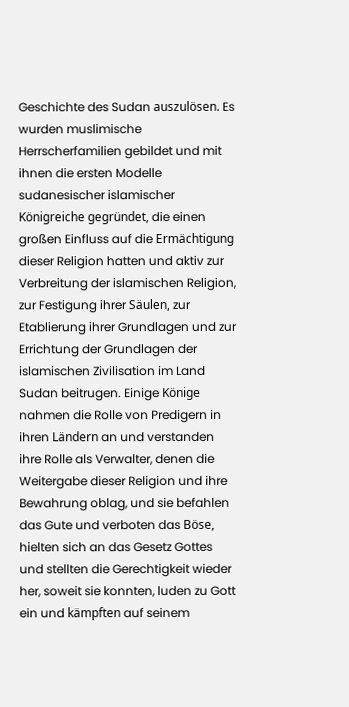Geschichte des Sudan auszulösen. Es wurden muslimische Herrscherfamilien gebildet und mit ihnen die ersten Modelle sudanesischer islamischer Königreiche gegründet, die einen großen Einfluss auf die Ermächtigung dieser Religion hatten und aktiv zur Verbreitung der islamischen Religion, zur Festigung ihrer Säulen, zur Etablierung ihrer Grundlagen und zur Errichtung der Grundlagen der islamischen Zivilisation im Land Sudan beitrugen. Einige Könige nahmen die Rolle von Predigern in ihren Ländern an und verstanden ihre Rolle als Verwalter, denen die Weitergabe dieser Religion und ihre Bewahrung oblag, und sie befahlen das Gute und verboten das Böse, hielten sich an das Gesetz Gottes und stellten die Gerechtigkeit wieder her, soweit sie konnten, luden zu Gott ein und kämpften auf seinem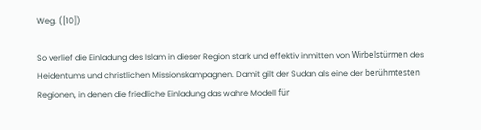Weg. ([10])

So verlief die Einladung des Islam in dieser Region stark und effektiv inmitten von Wirbelstürmen des Heidentums und christlichen Missionskampagnen. Damit gilt der Sudan als eine der berühmtesten Regionen, in denen die friedliche Einladung das wahre Modell für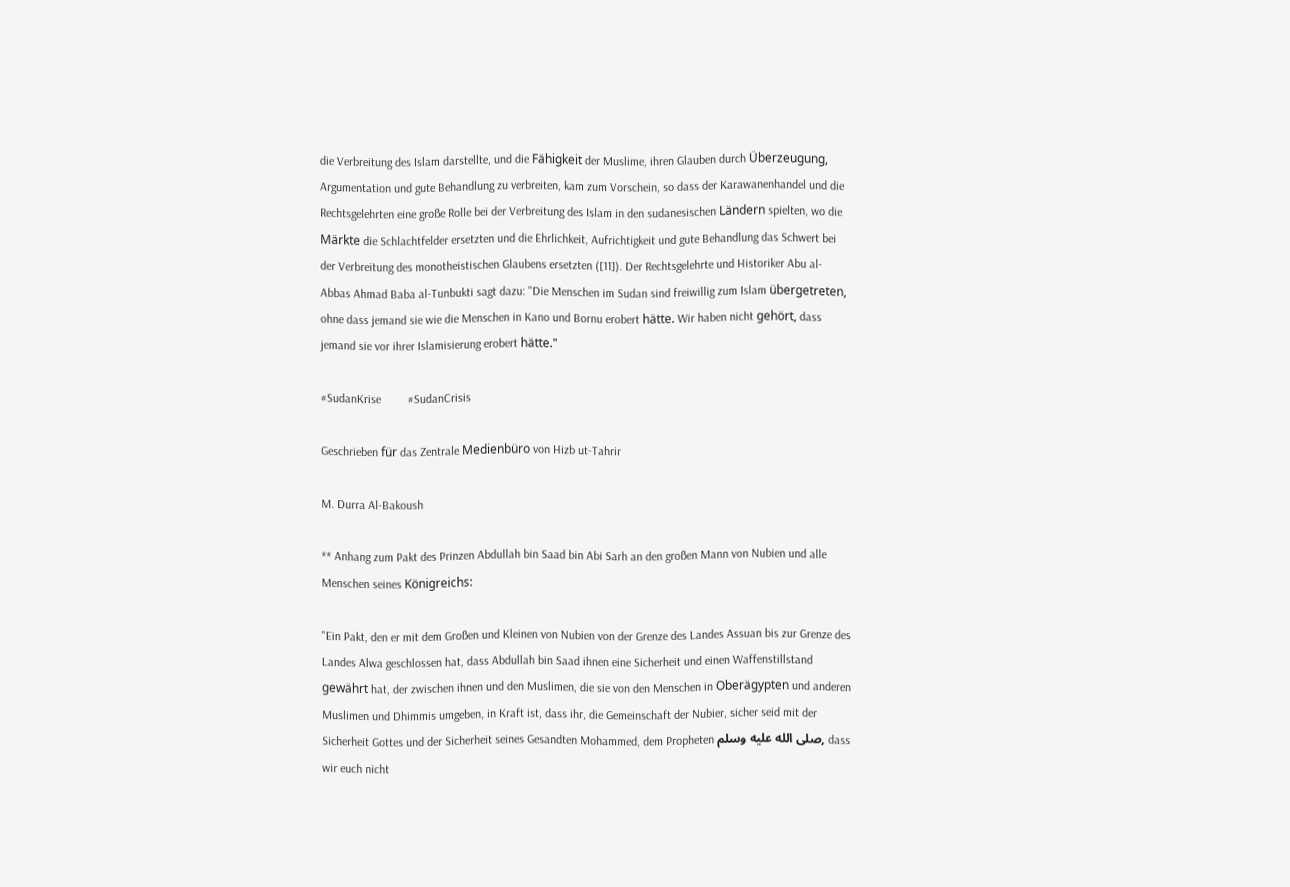die Verbreitung des Islam darstellte, und die Fähigkeit der Muslime, ihren Glauben durch Überzeugung, Argumentation und gute Behandlung zu verbreiten, kam zum Vorschein, so dass der Karawanenhandel und die Rechtsgelehrten eine große Rolle bei der Verbreitung des Islam in den sudanesischen Ländern spielten, wo die Märkte die Schlachtfelder ersetzten und die Ehrlichkeit, Aufrichtigkeit und gute Behandlung das Schwert bei der Verbreitung des monotheistischen Glaubens ersetzten ([11]). Der Rechtsgelehrte und Historiker Abu al-Abbas Ahmad Baba al-Tunbukti sagt dazu: "Die Menschen im Sudan sind freiwillig zum Islam übergetreten, ohne dass jemand sie wie die Menschen in Kano und Bornu erobert hätte. Wir haben nicht gehört, dass jemand sie vor ihrer Islamisierung erobert hätte."

#SudanKrise         #SudanCrisis

Geschrieben für das Zentrale Medienbüro von Hizb ut-Tahrir

M. Durra Al-Bakoush

** Anhang zum Pakt des Prinzen Abdullah bin Saad bin Abi Sarh an den großen Mann von Nubien und alle Menschen seines Königreichs:

"Ein Pakt, den er mit dem Großen und Kleinen von Nubien von der Grenze des Landes Assuan bis zur Grenze des Landes Alwa geschlossen hat, dass Abdullah bin Saad ihnen eine Sicherheit und einen Waffenstillstand gewährt hat, der zwischen ihnen und den Muslimen, die sie von den Menschen in Oberägypten und anderen Muslimen und Dhimmis umgeben, in Kraft ist, dass ihr, die Gemeinschaft der Nubier, sicher seid mit der Sicherheit Gottes und der Sicherheit seines Gesandten Mohammed, dem Propheten صلى الله عليه وسلم, dass wir euch nicht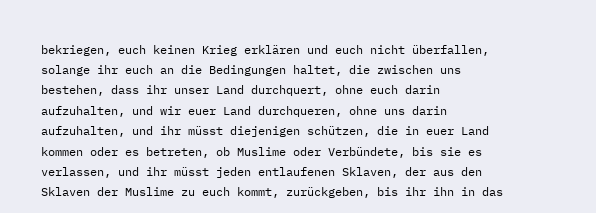bekriegen, euch keinen Krieg erklären und euch nicht überfallen, solange ihr euch an die Bedingungen haltet, die zwischen uns bestehen, dass ihr unser Land durchquert, ohne euch darin aufzuhalten, und wir euer Land durchqueren, ohne uns darin aufzuhalten, und ihr müsst diejenigen schützen, die in euer Land kommen oder es betreten, ob Muslime oder Verbündete, bis sie es verlassen, und ihr müsst jeden entlaufenen Sklaven, der aus den Sklaven der Muslime zu euch kommt, zurückgeben, bis ihr ihn in das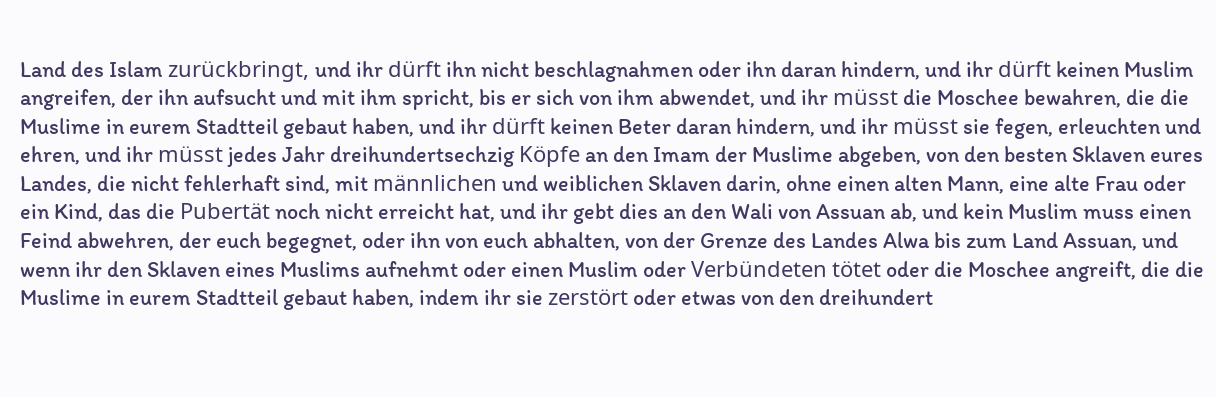Land des Islam zurückbringt, und ihr dürft ihn nicht beschlagnahmen oder ihn daran hindern, und ihr dürft keinen Muslim angreifen, der ihn aufsucht und mit ihm spricht, bis er sich von ihm abwendet, und ihr müsst die Moschee bewahren, die die Muslime in eurem Stadtteil gebaut haben, und ihr dürft keinen Beter daran hindern, und ihr müsst sie fegen, erleuchten und ehren, und ihr müsst jedes Jahr dreihundertsechzig Köpfe an den Imam der Muslime abgeben, von den besten Sklaven eures Landes, die nicht fehlerhaft sind, mit männlichen und weiblichen Sklaven darin, ohne einen alten Mann, eine alte Frau oder ein Kind, das die Pubertät noch nicht erreicht hat, und ihr gebt dies an den Wali von Assuan ab, und kein Muslim muss einen Feind abwehren, der euch begegnet, oder ihn von euch abhalten, von der Grenze des Landes Alwa bis zum Land Assuan, und wenn ihr den Sklaven eines Muslims aufnehmt oder einen Muslim oder Verbündeten tötet oder die Moschee angreift, die die Muslime in eurem Stadtteil gebaut haben, indem ihr sie zerstört oder etwas von den dreihundert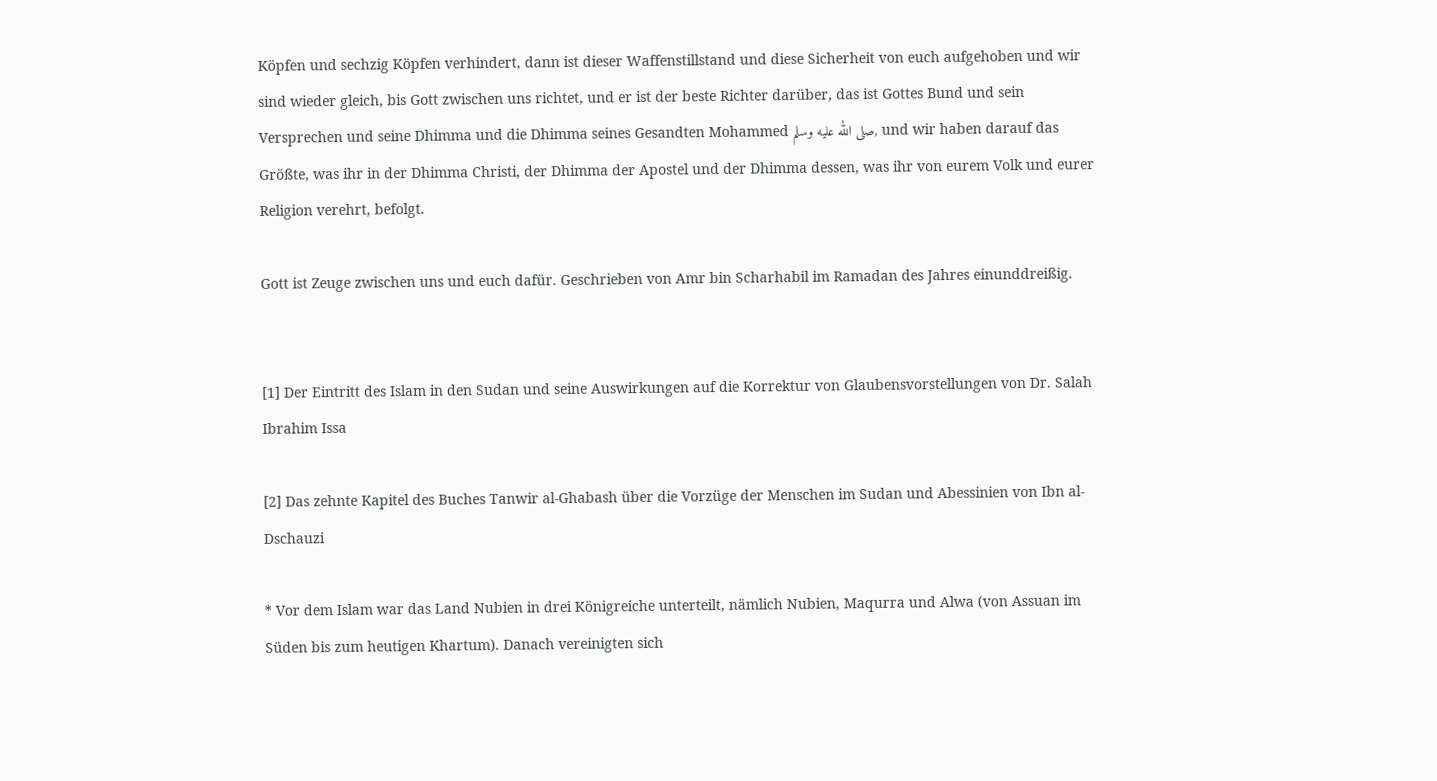Köpfen und sechzig Köpfen verhindert, dann ist dieser Waffenstillstand und diese Sicherheit von euch aufgehoben und wir sind wieder gleich, bis Gott zwischen uns richtet, und er ist der beste Richter darüber, das ist Gottes Bund und sein Versprechen und seine Dhimma und die Dhimma seines Gesandten Mohammed صلى الله عليه وسلم, und wir haben darauf das Größte, was ihr in der Dhimma Christi, der Dhimma der Apostel und der Dhimma dessen, was ihr von eurem Volk und eurer Religion verehrt, befolgt.

Gott ist Zeuge zwischen uns und euch dafür. Geschrieben von Amr bin Scharhabil im Ramadan des Jahres einunddreißig.


[1] Der Eintritt des Islam in den Sudan und seine Auswirkungen auf die Korrektur von Glaubensvorstellungen von Dr. Salah Ibrahim Issa

[2] Das zehnte Kapitel des Buches Tanwir al-Ghabash über die Vorzüge der Menschen im Sudan und Abessinien von Ibn al-Dschauzi

* Vor dem Islam war das Land Nubien in drei Königreiche unterteilt, nämlich Nubien, Maqurra und Alwa (von Assuan im Süden bis zum heutigen Khartum). Danach vereinigten sich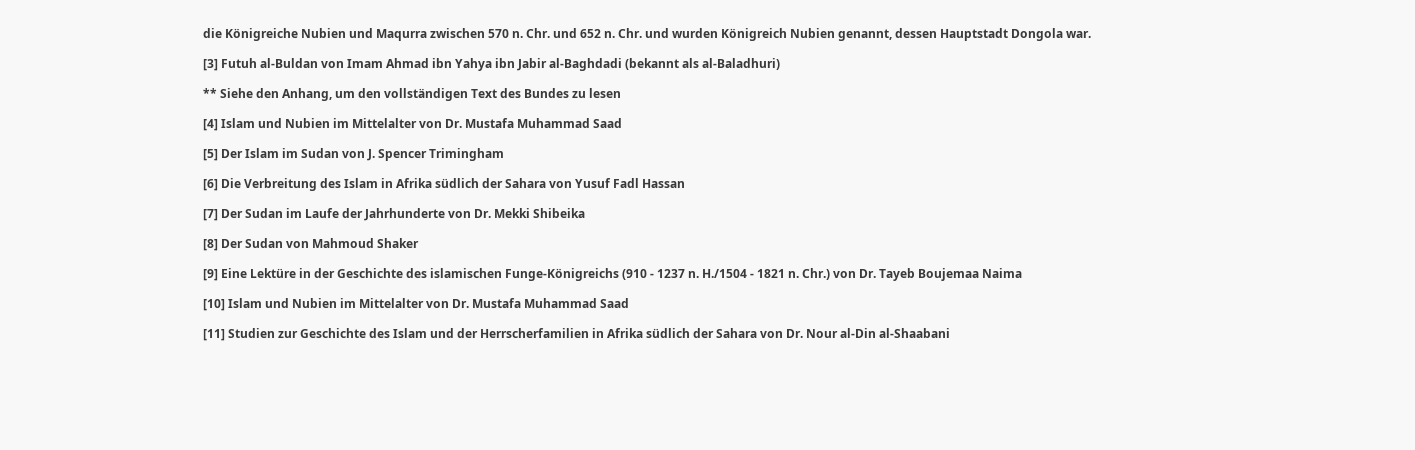die Königreiche Nubien und Maqurra zwischen 570 n. Chr. und 652 n. Chr. und wurden Königreich Nubien genannt, dessen Hauptstadt Dongola war.

[3] Futuh al-Buldan von Imam Ahmad ibn Yahya ibn Jabir al-Baghdadi (bekannt als al-Baladhuri)

** Siehe den Anhang, um den vollständigen Text des Bundes zu lesen

[4] Islam und Nubien im Mittelalter von Dr. Mustafa Muhammad Saad

[5] Der Islam im Sudan von J. Spencer Trimingham

[6] Die Verbreitung des Islam in Afrika südlich der Sahara von Yusuf Fadl Hassan

[7] Der Sudan im Laufe der Jahrhunderte von Dr. Mekki Shibeika

[8] Der Sudan von Mahmoud Shaker

[9] Eine Lektüre in der Geschichte des islamischen Funge-Königreichs (910 - 1237 n. H./1504 - 1821 n. Chr.) von Dr. Tayeb Boujemaa Naima

[10] Islam und Nubien im Mittelalter von Dr. Mustafa Muhammad Saad

[11] Studien zur Geschichte des Islam und der Herrscherfamilien in Afrika südlich der Sahara von Dr. Nour al-Din al-Shaabani